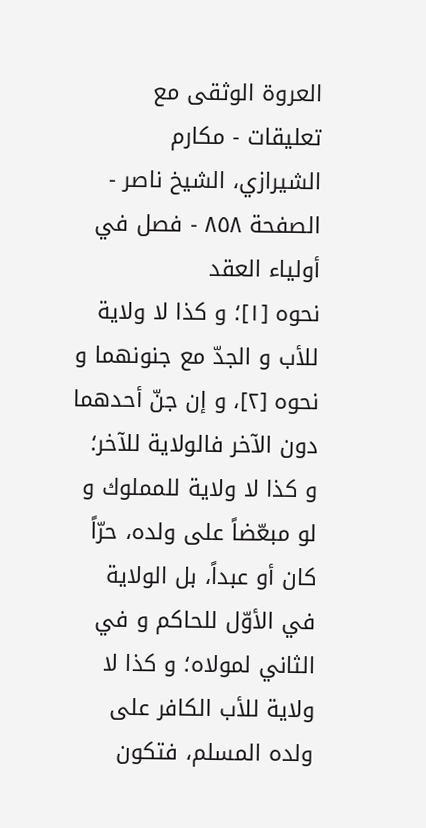العروة الوثقى مع تعليقات - مكارم الشيرازي، الشيخ ناصر - الصفحة ٨٥٨ - فصل في أولياء العقد
نحوه [١]؛ و كذا لا ولاية للأب و الجدّ مع جنونهما و نحوه [٢]، و إن جنّ أحدهما دون الآخر فالولاية للآخر؛ و كذا لا ولاية للمملوك و لو مبعّضاً على ولده، حرّاً كان أو عبداً، بل الولاية في الأوّل للحاكم و في الثاني لمولاه؛ و كذا لا ولاية للأب الكافر على ولده المسلم، فتكون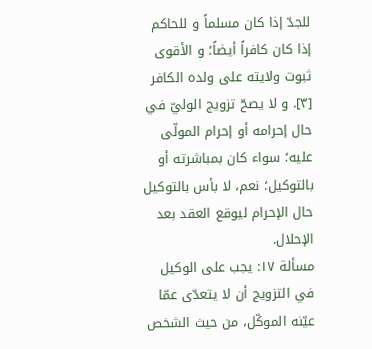للجدّ إذا كان مسلماً و للحاكم إذا كان كافراً أيضاً؛ و الأقوى ثبوت ولايته على ولده الكافر [٣]. و لا يصحّ تزويج الوليّ في حال إحرامه أو إحرام المولّى عليه؛ سواء كان بمباشرته أو بالتوكيل؛ نعم، لا بأس بالتوكيل حال الإحرام ليوقع العقد بعد الإحلال.
مسألة ١٧: يجب على الوكيل في التزويج أن لا يتعدّى عمّا عيّنه الموكّل، من حيث الشخص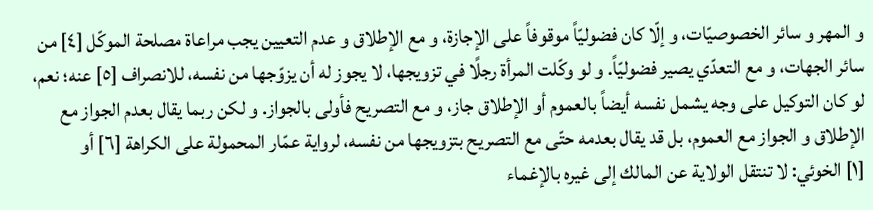و المهر و سائر الخصوصيّات، و إلّا كان فضوليّاً موقوفاً على الإجازة، و مع الإطلاق و عدم التعيين يجب مراعاة مصلحة الموكّل [٤] من سائر الجهات، و مع التعدّي يصير فضوليّاً. و لو وكّلت المرأة رجلًا في تزويجها، لا يجوز له أن يزوّجها من نفسه، للانصراف [٥] عنه؛ نعم، لو كان التوكيل على وجه يشمل نفسه أيضاً بالعموم أو الإطلاق جاز، و مع التصريح فأولى بالجواز. و لكن ربما يقال بعدم الجواز مع الإطلاق و الجواز مع العموم، بل قد يقال بعدمه حتّى مع التصريح بتزويجها من نفسه، لرواية عمّار المحمولة على الكراهة [٦] أو
[١] الخوئي: لا تنتقل الولاية عن المالك إلى غيره بالإغماء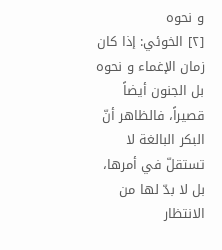و نحوه
[٢] الخوئي: إذا كان زمان الإغماء و نحوه بل الجنون أيضاً قصيراً، فالظاهر أنّ البكر البالغة لا تستقلّ في أمرها، بل لا بدّ لها من الانتظار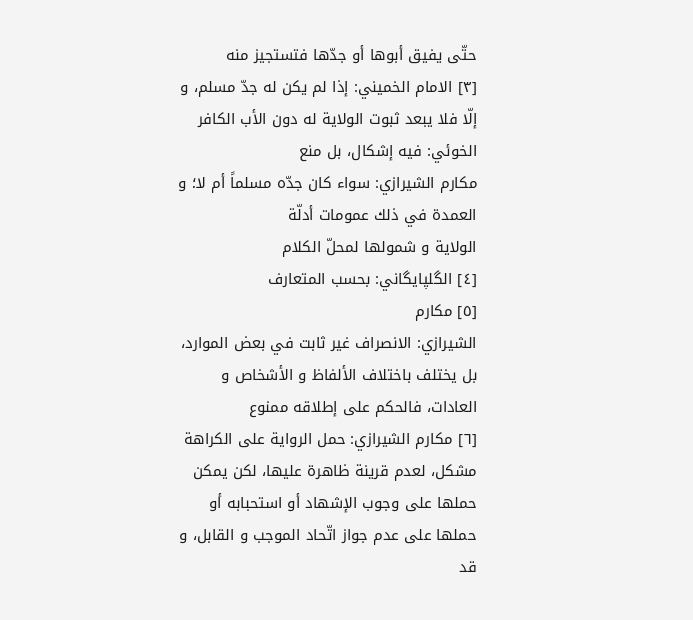حتّى يفيق أبوها أو جدّها فتستجيز منه
[٣] الامام الخميني: إذا لم يكن له جدّ مسلم، و إلّا فلا يبعد ثبوت الولاية له دون الأب الكافر
الخوئي: فيه إشكال، بل منع
مكارم الشيرازي: سواء كان جدّه مسلماً أم لا؛ و العمدة في ذلك عمومات أدلّة
الولاية و شمولها لمحلّ الكلام
[٤] الگلپايگاني: بحسب المتعارف
[٥] مكارم
الشيرازي: الانصراف غير ثابت في بعض الموارد، بل يختلف باختلاف الألفاظ و الأشخاص و
العادات، فالحكم على إطلاقه ممنوع
[٦] مكارم الشيرازي: حمل الرواية على الكراهة
مشكل، لعدم قرينة ظاهرة عليها، لكن يمكن حملها على وجوب الإشهاد أو استحبابه أو
حملها على عدم جواز اتّحاد الموجب و القابل، و قد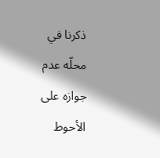ذكرنا في محلّه عدم جوازه على
الأحوط